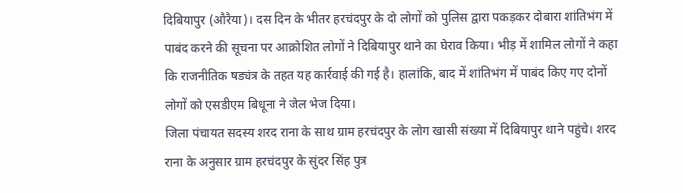दिबियापुर (औरैया)। दस दिन के भीतर हरचंदपुर के दो लोगों को पुलिस द्वारा पकड़कर दोबारा शांतिभंग में पाबंद करने की सूचना पर आक्रोशित लोगों ने दिबियापुर थाने का घेराव किया। भीड़ में शामिल लोगों ने कहा कि राजनीतिक षड्यंत्र के तहत यह कार्रवाई की गई है। हालांकि, बाद में शांतिभंग में पाबंद किए गए दोनों लोगों को एसडीएम बिधूना ने जेल भेज दिया।
जिला पंचायत सदस्य शरद राना के साथ ग्राम हरचंदपुर के लोग खासी संख्या में दिबियापुर थाने पहुंचे। शरद राना के अनुसार ग्राम हरचंदपुर के सुंदर सिंह पुत्र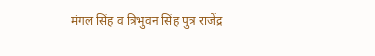मंगल सिंह व त्रिभुवन सिंह पुत्र राजेंद्र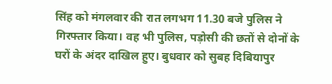सिंह को मंगलवार की रात लगभग 11.30 बजे पुलिस ने गिरफ्तार किया। वह भी पुलिस, पड़ोसी की छतों से दोनों के घरों के अंदर दाखिल हुए। बुधवार को सुबह दिबियापुर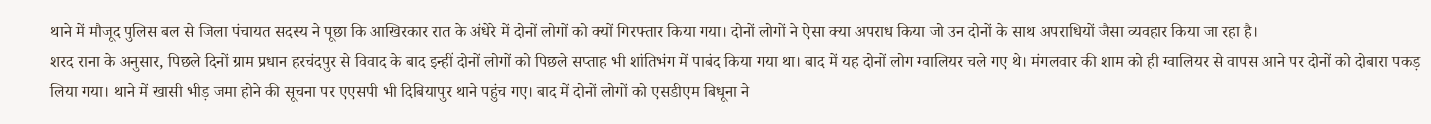थाने में मौजूद पुलिस बल से जिला पंचायत सदस्य ने पूछा कि आखिरकार रात के अंधेरे में दोनों लोगों को क्यों गिरफ्तार किया गया। दोनों लोगों ने ऐसा क्या अपराध किया जो उन दोनों के साथ अपराधियों जैसा व्यवहार किया जा रहा है।
शरद राना के अनुसार, पिछले दिनों ग्राम प्रधान हरचंदपुर से विवाद के बाद इन्हीं दोनों लोगों को पिछले सप्ताह भी शांतिभंग में पाबंद किया गया था। बाद में यह दोनों लोग ग्वालियर चले गए थे। मंगलवार की शाम को ही ग्वालियर से वापस आने पर दोनों को दोबारा पकड़ लिया गया। थाने में खासी भीड़ जमा होने की सूचना पर एएसपी भी दिबियापुर थाने पहुंच गए। बाद में दोनों लोगों को एसडीएम बिधूना ने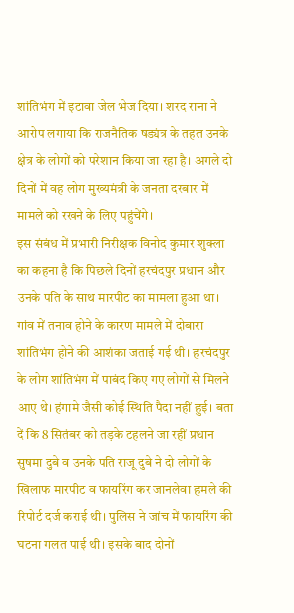शांतिभंग में इटावा जेल भेज दिया। शरद राना ने आरोप लगाया कि राजनैतिक षड्यंत्र के तहत उनके क्षेत्र के लोगों को परेशान किया जा रहा है। अगले दो दिनों में वह लोग मुख्यमंत्री के जनता दरबार में मामले को रखने के लिए पहुंचेंगे।
इस संबंध में प्रभारी निरीक्षक विनोद कुमार शुक्ला का कहना है कि पिछले दिनों हरचंदपुर प्रधान और उनके पति के साथ मारपीट का मामला हुआ था। गांव में तनाव होने के कारण मामले में दोबारा शांतिभंग होने की आशंका जताई गई थी। हरचंदपुर के लोग शांतिभंग में पाबंद किए गए लोगों से मिलने आए थे। हंगामे जैसी कोई स्थिति पैदा नहीं हुई। बता दें कि 8 सितंबर को तड़के टहलने जा रहीं प्रधान सुषमा दुबे व उनके पति राजू दुबे ने दो लोगों के खिलाफ मारपीट व फायरिंग कर जानलेवा हमले की रिपोर्ट दर्ज कराई थी। पुलिस ने जांच में फायरिंग की घटना गलत पाई थी। इसके बाद दोनों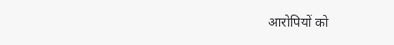आरोपियों को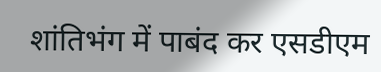शांतिभंग में पाबंद कर एसडीएम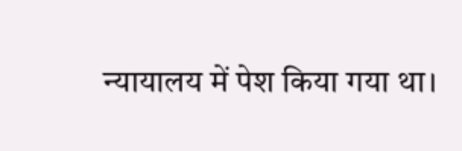न्यायालय में पेश किया गया था।